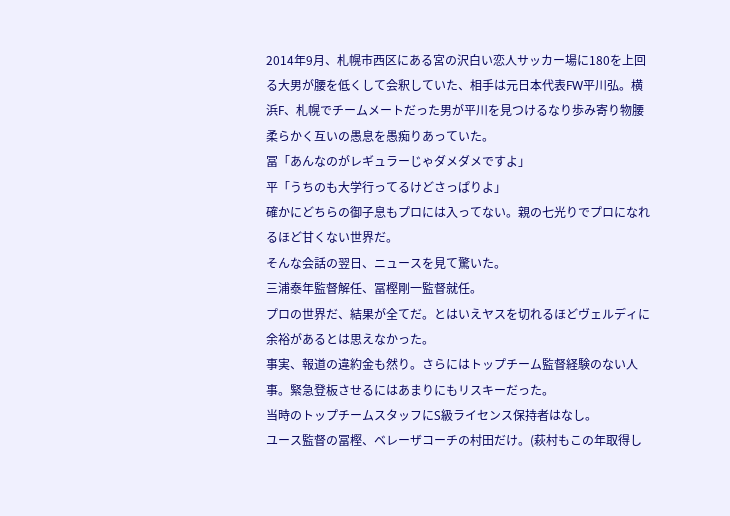2014年9月、札幌市西区にある宮の沢白い恋人サッカー場に180を上回る大男が腰を低くして会釈していた、相手は元日本代表FW平川弘。横浜F、札幌でチームメートだった男が平川を見つけるなり歩み寄り物腰柔らかく互いの愚息を愚痴りあっていた。
冨「あんなのがレギュラーじゃダメダメですよ」
平「うちのも大学行ってるけどさっぱりよ」
確かにどちらの御子息もプロには入ってない。親の七光りでプロになれるほど甘くない世界だ。
そんな会話の翌日、ニュースを見て驚いた。
三浦泰年監督解任、冨樫剛一監督就任。
プロの世界だ、結果が全てだ。とはいえヤスを切れるほどヴェルディに余裕があるとは思えなかった。
事実、報道の違約金も然り。さらにはトップチーム監督経験のない人事。緊急登板させるにはあまりにもリスキーだった。
当時のトップチームスタッフにS級ライセンス保持者はなし。
ユース監督の冨樫、ベレーザコーチの村田だけ。(萩村もこの年取得し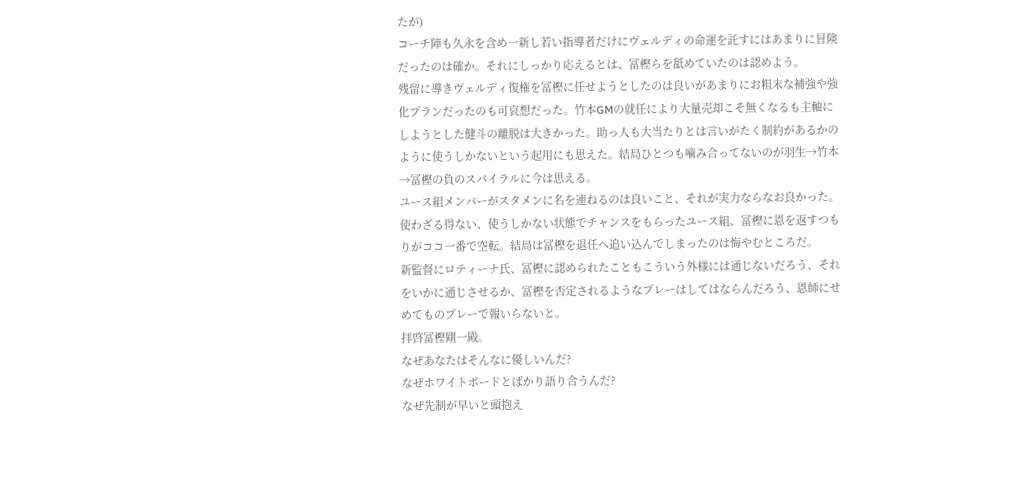たが)
コーチ陣も久永を含め一新し若い指導者だけにヴェルディの命運を託すにはあまりに冒険だったのは確か。それにしっかり応えるとは、冨樫らを舐めていたのは認めよう。
残留に導きヴェルディ復権を冨樫に任せようとしたのは良いがあまりにお粗末な補強や強化プランだったのも可哀想だった。竹本GMの就任により大量売却こそ無くなるも主軸にしようとした健斗の離脱は大きかった。助っ人も大当たりとは言いがたく制約があるかのように使うしかないという起用にも思えた。結局ひとつも噛み合ってないのが羽生→竹本→冨樫の負のスパイラルに今は思える。
ユース組メンバーがスタメンに名を連ねるのは良いこと、それが実力ならなお良かった。
使わざる得ない、使うしかない状態でチャンスをもらったユース組、冨樫に恩を返すつもりがココ一番で空転。結局は冨樫を退任へ追い込んでしまったのは悔やむところだ。
新監督にロティーナ氏、冨樫に認められたこともこういう外様には通じないだろう、それをいかに通じさせるか、冨樫を否定されるようなプレーはしてはならんだろう、恩師にせめてものプレーで報いらないと。
拝啓冨樫剛一殿。
なぜあなたはそんなに優しいんだ?
なぜホワイトボードとばかり語り合うんだ?
なぜ先制が早いと頭抱え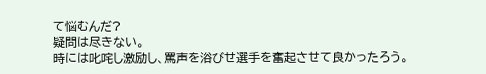て悩むんだ?
疑問は尽きない。
時には叱咤し激励し、罵声を浴びせ選手を奮起させて良かったろう。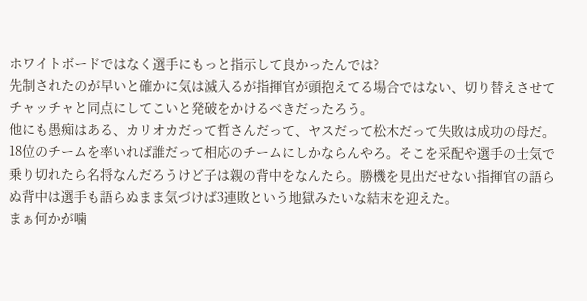ホワイトボードではなく選手にもっと指示して良かったんでは?
先制されたのが早いと確かに気は滅入るが指揮官が頭抱えてる場合ではない、切り替えさせてチャッチャと同点にしてこいと発破をかけるべきだったろう。
他にも愚痴はある、カリオカだって哲さんだって、ヤスだって松木だって失敗は成功の母だ。18位のチームを率いれば誰だって相応のチームにしかならんやろ。そこを采配や選手の士気で乗り切れたら名将なんだろうけど子は親の背中をなんたら。勝機を見出だせない指揮官の語らぬ背中は選手も語らぬまま気づけば3連敗という地獄みたいな結末を迎えた。
まぁ何かが噛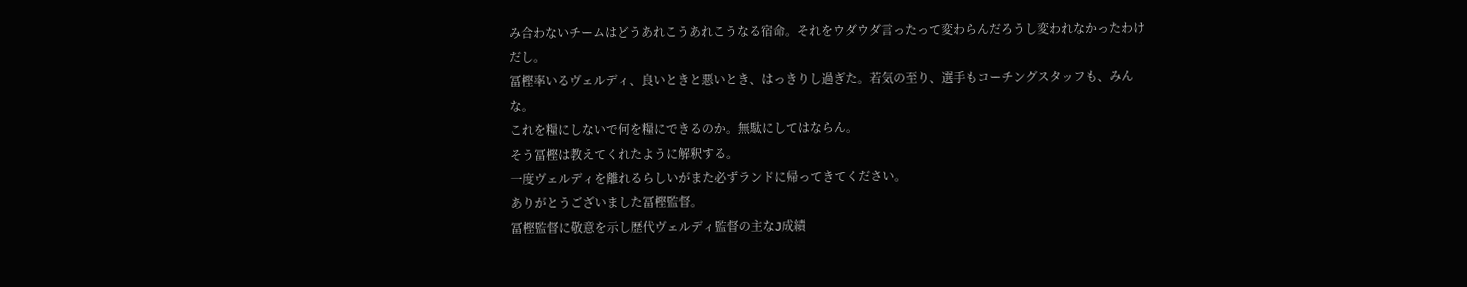み合わないチームはどうあれこうあれこうなる宿命。それをウダウダ言ったって変わらんだろうし変われなかったわけだし。
冨樫率いるヴェルディ、良いときと悪いとき、はっきりし過ぎた。若気の至り、選手もコーチングスタッフも、みんな。
これを糧にしないで何を糧にできるのか。無駄にしてはならん。
そう冨樫は教えてくれたように解釈する。
一度ヴェルディを離れるらしいがまた必ずランドに帰ってきてください。
ありがとうございました冨樫監督。
冨樫監督に敬意を示し歴代ヴェルディ監督の主なJ成績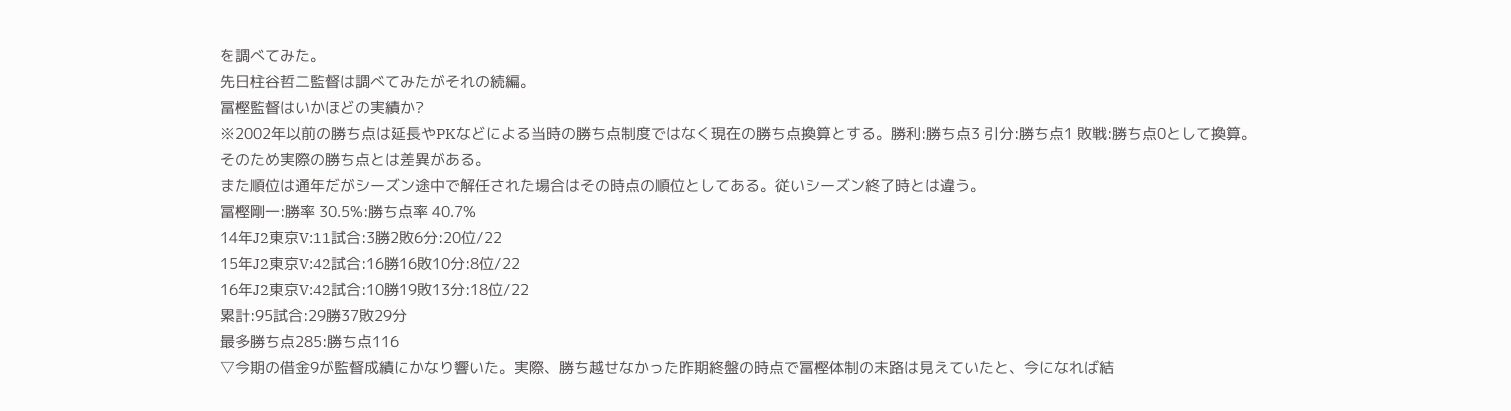を調べてみた。
先日柱谷哲二監督は調べてみたがそれの続編。
冨樫監督はいかほどの実績か?
※2002年以前の勝ち点は延長やPKなどによる当時の勝ち点制度ではなく現在の勝ち点換算とする。勝利:勝ち点3 引分:勝ち点1 敗戦:勝ち点0として換算。そのため実際の勝ち点とは差異がある。
また順位は通年だがシーズン途中で解任された場合はその時点の順位としてある。従いシーズン終了時とは違う。
冨樫剛一:勝率 30.5%:勝ち点率 40.7%
14年J2東京V:11試合:3勝2敗6分:20位/22
15年J2東京V:42試合:16勝16敗10分:8位/22
16年J2東京V:42試合:10勝19敗13分:18位/22
累計:95試合:29勝37敗29分
最多勝ち点285:勝ち点116
▽今期の借金9が監督成績にかなり響いた。実際、勝ち越せなかった昨期終盤の時点で冨樫体制の末路は見えていたと、今になれば結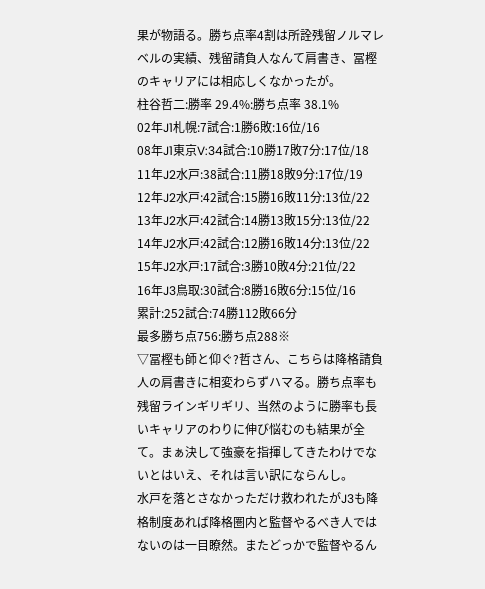果が物語る。勝ち点率4割は所詮残留ノルマレベルの実績、残留請負人なんて肩書き、冨樫のキャリアには相応しくなかったが。
柱谷哲二:勝率 29.4%:勝ち点率 38.1%
02年J1札幌:7試合:1勝6敗:16位/16
08年J1東京V:34試合:10勝17敗7分:17位/18
11年J2水戸:38試合:11勝18敗9分:17位/19
12年J2水戸:42試合:15勝16敗11分:13位/22
13年J2水戸:42試合:14勝13敗15分:13位/22
14年J2水戸:42試合:12勝16敗14分:13位/22
15年J2水戸:17試合:3勝10敗4分:21位/22
16年J3鳥取:30試合:8勝16敗6分:15位/16
累計:252試合:74勝112敗66分
最多勝ち点756:勝ち点288※
▽冨樫も師と仰ぐ?哲さん、こちらは降格請負人の肩書きに相変わらずハマる。勝ち点率も残留ラインギリギリ、当然のように勝率も長いキャリアのわりに伸び悩むのも結果が全て。まぁ決して強豪を指揮してきたわけでないとはいえ、それは言い訳にならんし。
水戸を落とさなかっただけ救われたがJ3も降格制度あれば降格圏内と監督やるべき人ではないのは一目瞭然。またどっかで監督やるん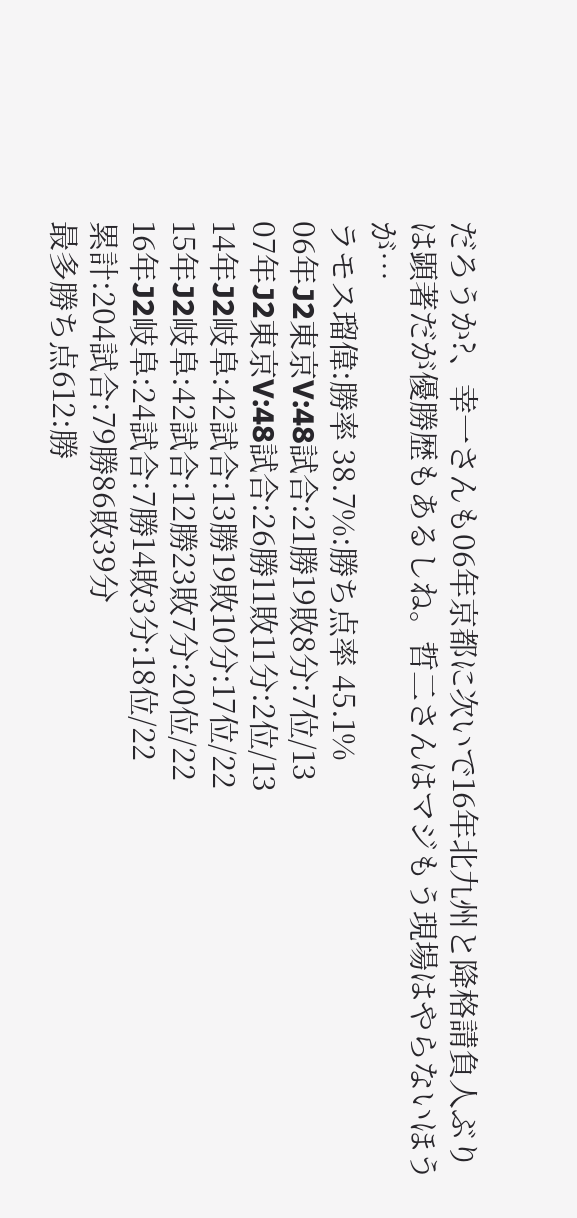だろうか?、幸一さんも06年京都に次いで16年北九州と降格請負人ぶりは顕著だが優勝歴もあるしね。哲二さんはマジもう現場はやらないほうが…
ラモス瑠偉:勝率 38.7%:勝ち点率 45.1%
06年J2東京V:48試合:21勝19敗8分:7位/13
07年J2東京V:48試合:26勝11敗11分:2位/13
14年J2岐阜:42試合:13勝19敗10分:17位/22
15年J2岐阜:42試合:12勝23敗7分:20位/22
16年J2岐阜:24試合:7勝14敗3分:18位/22
累計:204試合:79勝86敗39分
最多勝ち点612:勝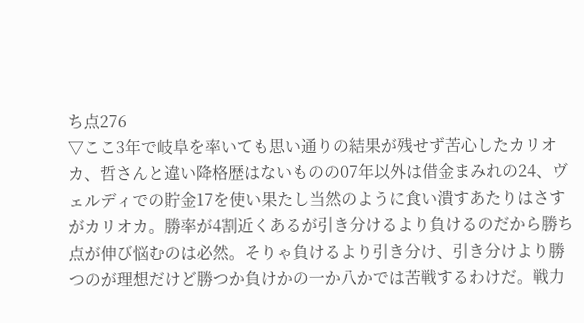ち点276
▽ここ3年で岐阜を率いても思い通りの結果が残せず苦心したカリオカ、哲さんと違い降格歴はないものの07年以外は借金まみれの24、ヴェルディでの貯金17を使い果たし当然のように食い潰すあたりはさすがカリオカ。勝率が4割近くあるが引き分けるより負けるのだから勝ち点が伸び悩むのは必然。そりゃ負けるより引き分け、引き分けより勝つのが理想だけど勝つか負けかの一か八かでは苦戦するわけだ。戦力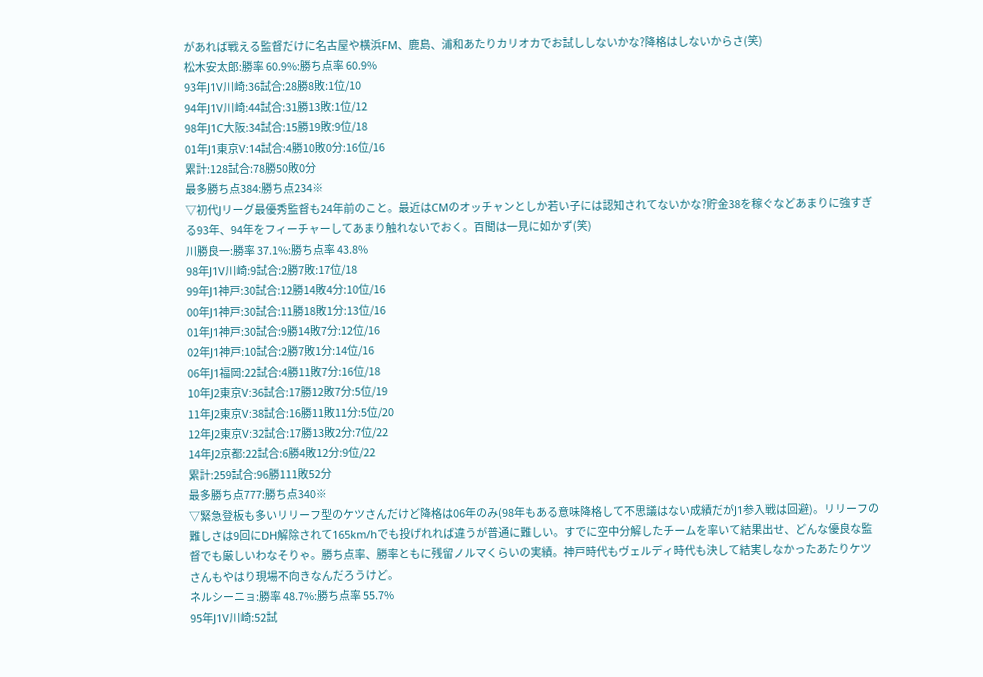があれば戦える監督だけに名古屋や横浜FM、鹿島、浦和あたりカリオカでお試ししないかな?降格はしないからさ(笑)
松木安太郎:勝率 60.9%:勝ち点率 60.9%
93年J1V川崎:36試合:28勝8敗:1位/10
94年J1V川崎:44試合:31勝13敗:1位/12
98年J1C大阪:34試合:15勝19敗:9位/18
01年J1東京V:14試合:4勝10敗0分:16位/16
累計:128試合:78勝50敗0分
最多勝ち点384:勝ち点234※
▽初代Jリーグ最優秀監督も24年前のこと。最近はCMのオッチャンとしか若い子には認知されてないかな?貯金38を稼ぐなどあまりに強すぎる93年、94年をフィーチャーしてあまり触れないでおく。百聞は一見に如かず(笑)
川勝良一:勝率 37.1%:勝ち点率 43.8%
98年J1V川崎:9試合:2勝7敗:17位/18
99年J1神戸:30試合:12勝14敗4分:10位/16
00年J1神戸:30試合:11勝18敗1分:13位/16
01年J1神戸:30試合:9勝14敗7分:12位/16
02年J1神戸:10試合:2勝7敗1分:14位/16
06年J1福岡:22試合:4勝11敗7分:16位/18
10年J2東京V:36試合:17勝12敗7分:5位/19
11年J2東京V:38試合:16勝11敗11分:5位/20
12年J2東京V:32試合:17勝13敗2分:7位/22
14年J2京都:22試合:6勝4敗12分:9位/22
累計:259試合:96勝111敗52分
最多勝ち点777:勝ち点340※
▽緊急登板も多いリリーフ型のケツさんだけど降格は06年のみ(98年もある意味降格して不思議はない成績だがJ1参入戦は回避)。リリーフの難しさは9回にDH解除されて165km/hでも投げれれば違うが普通に難しい。すでに空中分解したチームを率いて結果出せ、どんな優良な監督でも厳しいわなそりゃ。勝ち点率、勝率ともに残留ノルマくらいの実績。神戸時代もヴェルディ時代も決して結実しなかったあたりケツさんもやはり現場不向きなんだろうけど。
ネルシーニョ:勝率 48.7%:勝ち点率 55.7%
95年J1V川崎:52試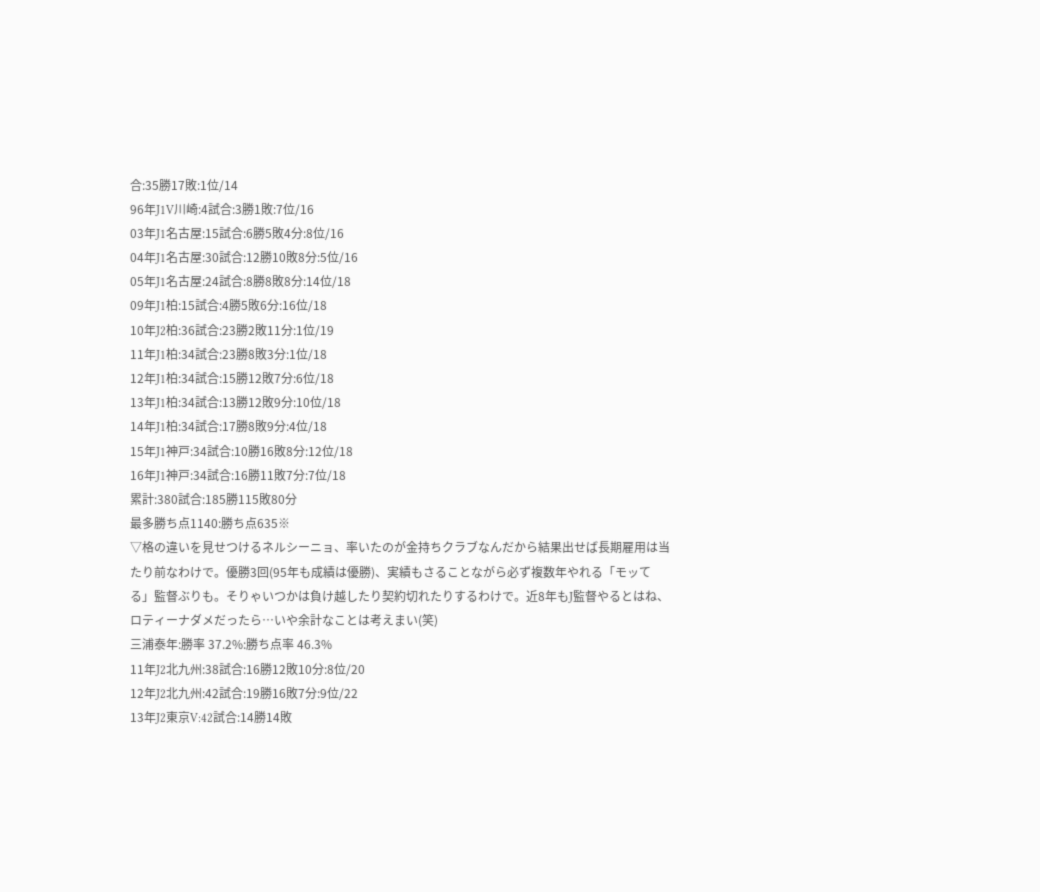合:35勝17敗:1位/14
96年J1V川崎:4試合:3勝1敗:7位/16
03年J1名古屋:15試合:6勝5敗4分:8位/16
04年J1名古屋:30試合:12勝10敗8分:5位/16
05年J1名古屋:24試合:8勝8敗8分:14位/18
09年J1柏:15試合:4勝5敗6分:16位/18
10年J2柏:36試合:23勝2敗11分:1位/19
11年J1柏:34試合:23勝8敗3分:1位/18
12年J1柏:34試合:15勝12敗7分:6位/18
13年J1柏:34試合:13勝12敗9分:10位/18
14年J1柏:34試合:17勝8敗9分:4位/18
15年J1神戸:34試合:10勝16敗8分:12位/18
16年J1神戸:34試合:16勝11敗7分:7位/18
累計:380試合:185勝115敗80分
最多勝ち点1140:勝ち点635※
▽格の違いを見せつけるネルシーニョ、率いたのが金持ちクラブなんだから結果出せば長期雇用は当たり前なわけで。優勝3回(95年も成績は優勝)、実績もさることながら必ず複数年やれる「モッてる」監督ぶりも。そりゃいつかは負け越したり契約切れたりするわけで。近8年もJ監督やるとはね、ロティーナダメだったら…いや余計なことは考えまい(笑)
三浦泰年:勝率 37.2%:勝ち点率 46.3%
11年J2北九州:38試合:16勝12敗10分:8位/20
12年J2北九州:42試合:19勝16敗7分:9位/22
13年J2東京V:42試合:14勝14敗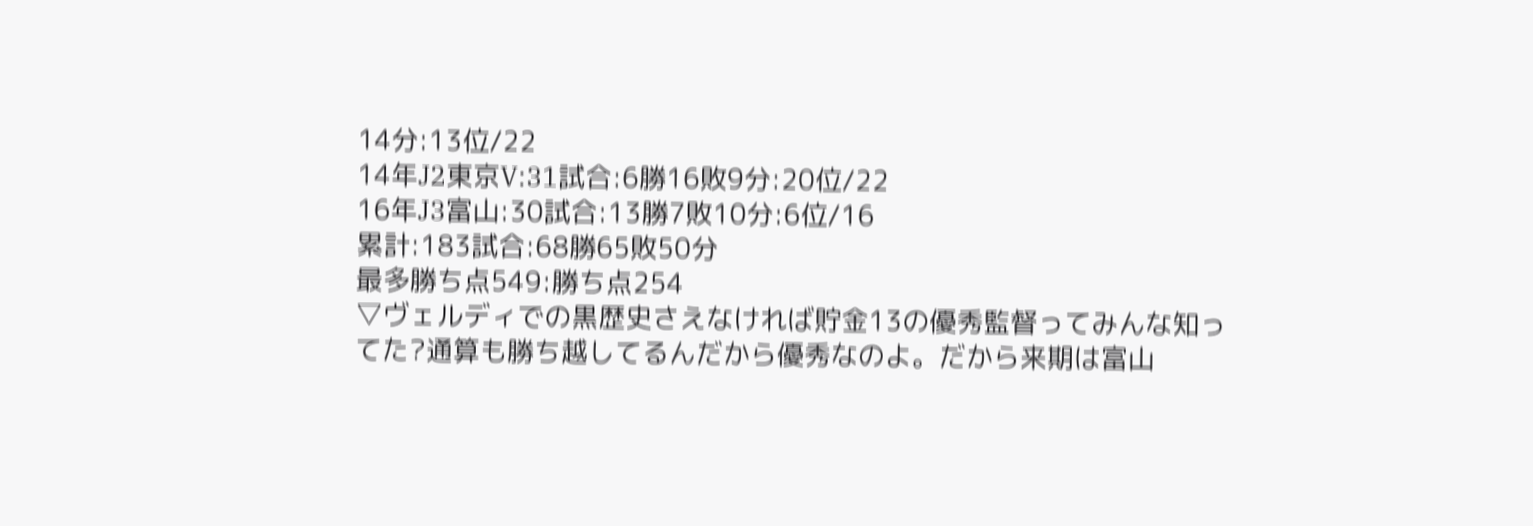14分:13位/22
14年J2東京V:31試合:6勝16敗9分:20位/22
16年J3富山:30試合:13勝7敗10分:6位/16
累計:183試合:68勝65敗50分
最多勝ち点549:勝ち点254
▽ヴェルディでの黒歴史さえなければ貯金13の優秀監督ってみんな知ってた?通算も勝ち越してるんだから優秀なのよ。だから来期は富山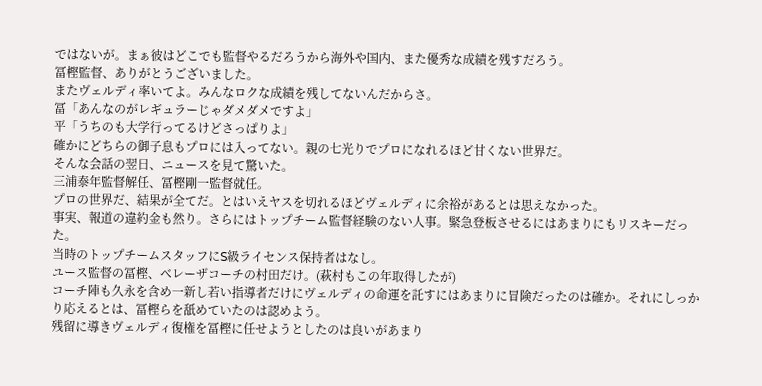ではないが。まぁ彼はどこでも監督やるだろうから海外や国内、また優秀な成績を残すだろう。
冨樫監督、ありがとうございました。
またヴェルディ率いてよ。みんなロクな成績を残してないんだからさ。
冨「あんなのがレギュラーじゃダメダメですよ」
平「うちのも大学行ってるけどさっぱりよ」
確かにどちらの御子息もプロには入ってない。親の七光りでプロになれるほど甘くない世界だ。
そんな会話の翌日、ニュースを見て驚いた。
三浦泰年監督解任、冨樫剛一監督就任。
プロの世界だ、結果が全てだ。とはいえヤスを切れるほどヴェルディに余裕があるとは思えなかった。
事実、報道の違約金も然り。さらにはトップチーム監督経験のない人事。緊急登板させるにはあまりにもリスキーだった。
当時のトップチームスタッフにS級ライセンス保持者はなし。
ユース監督の冨樫、ベレーザコーチの村田だけ。(萩村もこの年取得したが)
コーチ陣も久永を含め一新し若い指導者だけにヴェルディの命運を託すにはあまりに冒険だったのは確か。それにしっかり応えるとは、冨樫らを舐めていたのは認めよう。
残留に導きヴェルディ復権を冨樫に任せようとしたのは良いがあまり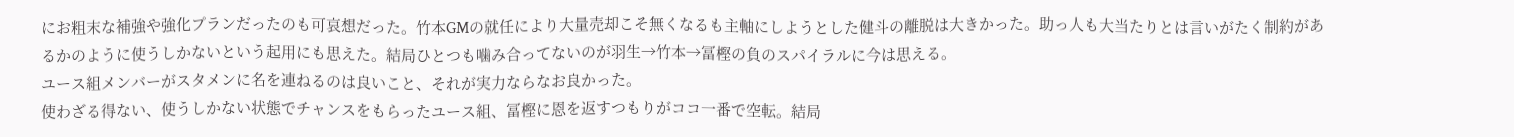にお粗末な補強や強化プランだったのも可哀想だった。竹本GMの就任により大量売却こそ無くなるも主軸にしようとした健斗の離脱は大きかった。助っ人も大当たりとは言いがたく制約があるかのように使うしかないという起用にも思えた。結局ひとつも噛み合ってないのが羽生→竹本→冨樫の負のスパイラルに今は思える。
ユース組メンバーがスタメンに名を連ねるのは良いこと、それが実力ならなお良かった。
使わざる得ない、使うしかない状態でチャンスをもらったユース組、冨樫に恩を返すつもりがココ一番で空転。結局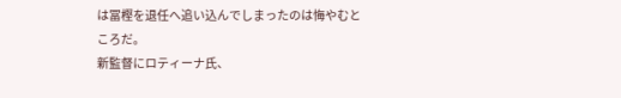は冨樫を退任へ追い込んでしまったのは悔やむところだ。
新監督にロティーナ氏、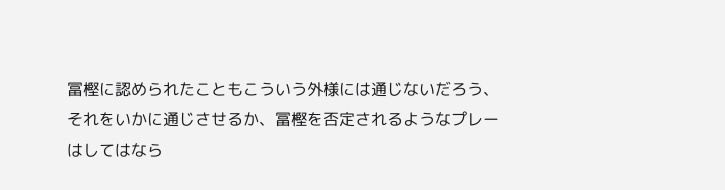冨樫に認められたこともこういう外様には通じないだろう、それをいかに通じさせるか、冨樫を否定されるようなプレーはしてはなら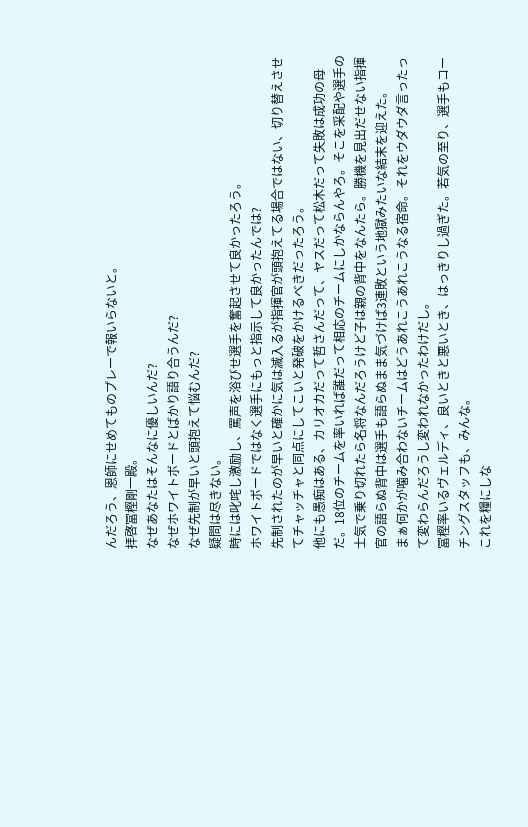んだろう、恩師にせめてものプレーで報いらないと。
拝啓冨樫剛一殿。
なぜあなたはそんなに優しいんだ?
なぜホワイトボードとばかり語り合うんだ?
なぜ先制が早いと頭抱えて悩むんだ?
疑問は尽きない。
時には叱咤し激励し、罵声を浴びせ選手を奮起させて良かったろう。
ホワイトボードではなく選手にもっと指示して良かったんでは?
先制されたのが早いと確かに気は滅入るが指揮官が頭抱えてる場合ではない、切り替えさせてチャッチャと同点にしてこいと発破をかけるべきだったろう。
他にも愚痴はある、カリオカだって哲さんだって、ヤスだって松木だって失敗は成功の母だ。18位のチームを率いれば誰だって相応のチームにしかならんやろ。そこを采配や選手の士気で乗り切れたら名将なんだろうけど子は親の背中をなんたら。勝機を見出だせない指揮官の語らぬ背中は選手も語らぬまま気づけば3連敗という地獄みたいな結末を迎えた。
まぁ何かが噛み合わないチームはどうあれこうあれこうなる宿命。それをウダウダ言ったって変わらんだろうし変われなかったわけだし。
冨樫率いるヴェルディ、良いときと悪いとき、はっきりし過ぎた。若気の至り、選手もコーチングスタッフも、みんな。
これを糧にしな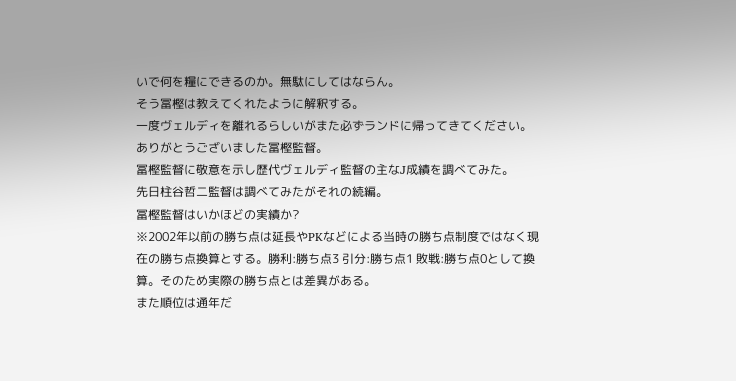いで何を糧にできるのか。無駄にしてはならん。
そう冨樫は教えてくれたように解釈する。
一度ヴェルディを離れるらしいがまた必ずランドに帰ってきてください。
ありがとうございました冨樫監督。
冨樫監督に敬意を示し歴代ヴェルディ監督の主なJ成績を調べてみた。
先日柱谷哲二監督は調べてみたがそれの続編。
冨樫監督はいかほどの実績か?
※2002年以前の勝ち点は延長やPKなどによる当時の勝ち点制度ではなく現在の勝ち点換算とする。勝利:勝ち点3 引分:勝ち点1 敗戦:勝ち点0として換算。そのため実際の勝ち点とは差異がある。
また順位は通年だ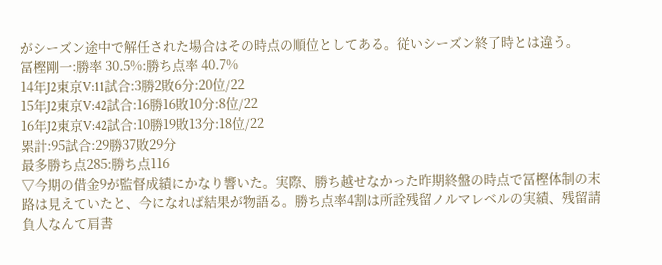がシーズン途中で解任された場合はその時点の順位としてある。従いシーズン終了時とは違う。
冨樫剛一:勝率 30.5%:勝ち点率 40.7%
14年J2東京V:11試合:3勝2敗6分:20位/22
15年J2東京V:42試合:16勝16敗10分:8位/22
16年J2東京V:42試合:10勝19敗13分:18位/22
累計:95試合:29勝37敗29分
最多勝ち点285:勝ち点116
▽今期の借金9が監督成績にかなり響いた。実際、勝ち越せなかった昨期終盤の時点で冨樫体制の末路は見えていたと、今になれば結果が物語る。勝ち点率4割は所詮残留ノルマレベルの実績、残留請負人なんて肩書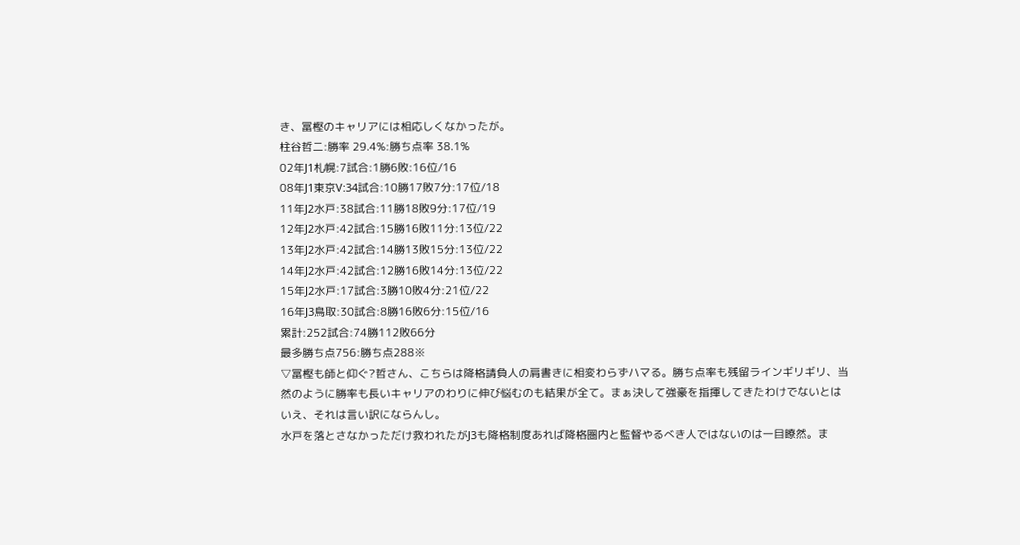き、冨樫のキャリアには相応しくなかったが。
柱谷哲二:勝率 29.4%:勝ち点率 38.1%
02年J1札幌:7試合:1勝6敗:16位/16
08年J1東京V:34試合:10勝17敗7分:17位/18
11年J2水戸:38試合:11勝18敗9分:17位/19
12年J2水戸:42試合:15勝16敗11分:13位/22
13年J2水戸:42試合:14勝13敗15分:13位/22
14年J2水戸:42試合:12勝16敗14分:13位/22
15年J2水戸:17試合:3勝10敗4分:21位/22
16年J3鳥取:30試合:8勝16敗6分:15位/16
累計:252試合:74勝112敗66分
最多勝ち点756:勝ち点288※
▽冨樫も師と仰ぐ?哲さん、こちらは降格請負人の肩書きに相変わらずハマる。勝ち点率も残留ラインギリギリ、当然のように勝率も長いキャリアのわりに伸び悩むのも結果が全て。まぁ決して強豪を指揮してきたわけでないとはいえ、それは言い訳にならんし。
水戸を落とさなかっただけ救われたがJ3も降格制度あれば降格圏内と監督やるべき人ではないのは一目瞭然。ま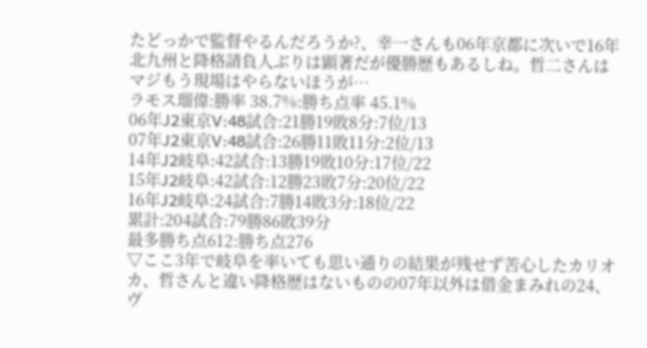たどっかで監督やるんだろうか?、幸一さんも06年京都に次いで16年北九州と降格請負人ぶりは顕著だが優勝歴もあるしね。哲二さんはマジもう現場はやらないほうが…
ラモス瑠偉:勝率 38.7%:勝ち点率 45.1%
06年J2東京V:48試合:21勝19敗8分:7位/13
07年J2東京V:48試合:26勝11敗11分:2位/13
14年J2岐阜:42試合:13勝19敗10分:17位/22
15年J2岐阜:42試合:12勝23敗7分:20位/22
16年J2岐阜:24試合:7勝14敗3分:18位/22
累計:204試合:79勝86敗39分
最多勝ち点612:勝ち点276
▽ここ3年で岐阜を率いても思い通りの結果が残せず苦心したカリオカ、哲さんと違い降格歴はないものの07年以外は借金まみれの24、ヴ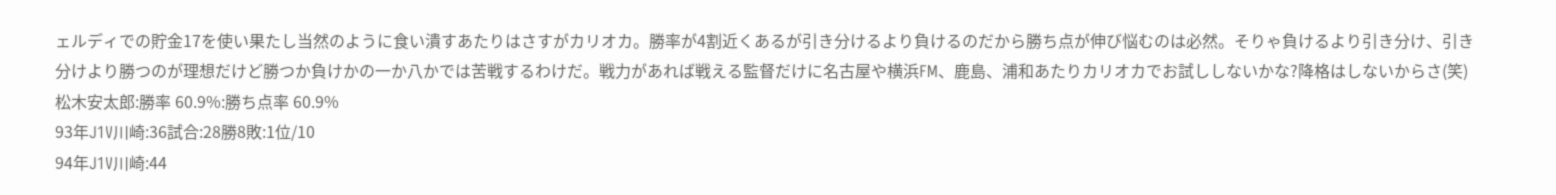ェルディでの貯金17を使い果たし当然のように食い潰すあたりはさすがカリオカ。勝率が4割近くあるが引き分けるより負けるのだから勝ち点が伸び悩むのは必然。そりゃ負けるより引き分け、引き分けより勝つのが理想だけど勝つか負けかの一か八かでは苦戦するわけだ。戦力があれば戦える監督だけに名古屋や横浜FM、鹿島、浦和あたりカリオカでお試ししないかな?降格はしないからさ(笑)
松木安太郎:勝率 60.9%:勝ち点率 60.9%
93年J1V川崎:36試合:28勝8敗:1位/10
94年J1V川崎:44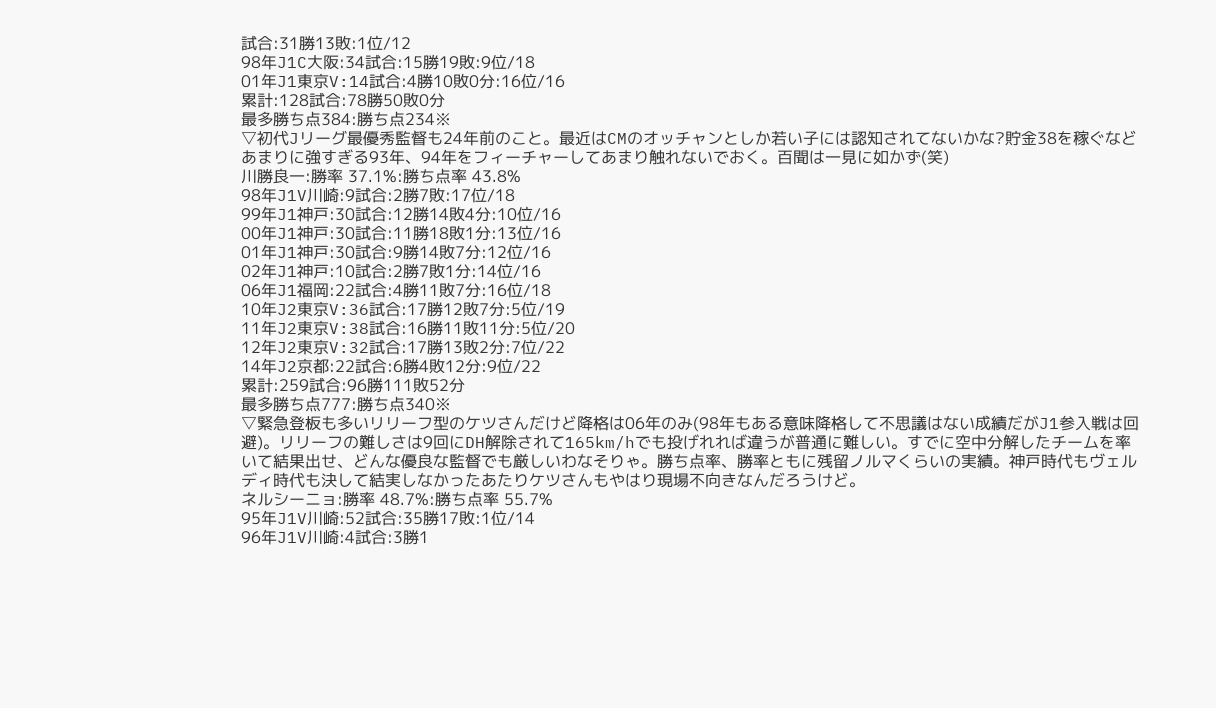試合:31勝13敗:1位/12
98年J1C大阪:34試合:15勝19敗:9位/18
01年J1東京V:14試合:4勝10敗0分:16位/16
累計:128試合:78勝50敗0分
最多勝ち点384:勝ち点234※
▽初代Jリーグ最優秀監督も24年前のこと。最近はCMのオッチャンとしか若い子には認知されてないかな?貯金38を稼ぐなどあまりに強すぎる93年、94年をフィーチャーしてあまり触れないでおく。百聞は一見に如かず(笑)
川勝良一:勝率 37.1%:勝ち点率 43.8%
98年J1V川崎:9試合:2勝7敗:17位/18
99年J1神戸:30試合:12勝14敗4分:10位/16
00年J1神戸:30試合:11勝18敗1分:13位/16
01年J1神戸:30試合:9勝14敗7分:12位/16
02年J1神戸:10試合:2勝7敗1分:14位/16
06年J1福岡:22試合:4勝11敗7分:16位/18
10年J2東京V:36試合:17勝12敗7分:5位/19
11年J2東京V:38試合:16勝11敗11分:5位/20
12年J2東京V:32試合:17勝13敗2分:7位/22
14年J2京都:22試合:6勝4敗12分:9位/22
累計:259試合:96勝111敗52分
最多勝ち点777:勝ち点340※
▽緊急登板も多いリリーフ型のケツさんだけど降格は06年のみ(98年もある意味降格して不思議はない成績だがJ1参入戦は回避)。リリーフの難しさは9回にDH解除されて165km/hでも投げれれば違うが普通に難しい。すでに空中分解したチームを率いて結果出せ、どんな優良な監督でも厳しいわなそりゃ。勝ち点率、勝率ともに残留ノルマくらいの実績。神戸時代もヴェルディ時代も決して結実しなかったあたりケツさんもやはり現場不向きなんだろうけど。
ネルシーニョ:勝率 48.7%:勝ち点率 55.7%
95年J1V川崎:52試合:35勝17敗:1位/14
96年J1V川崎:4試合:3勝1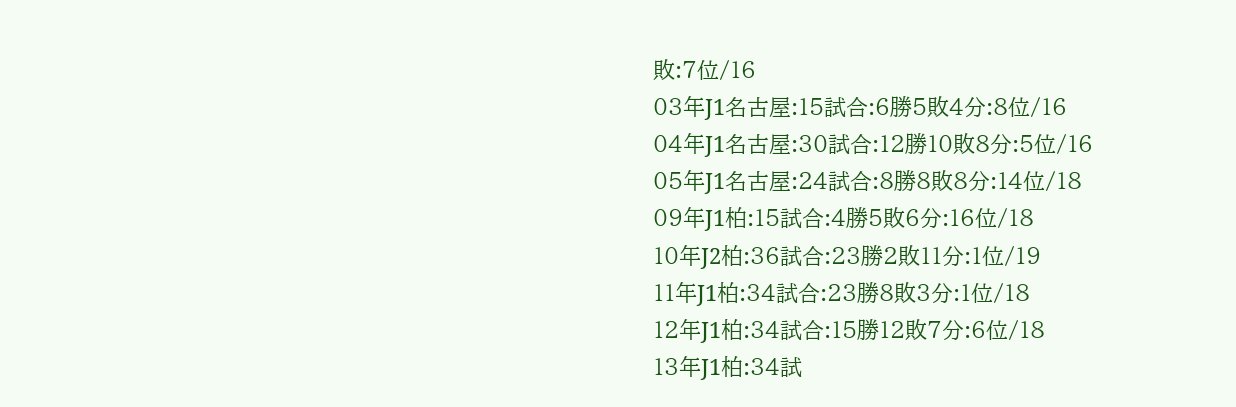敗:7位/16
03年J1名古屋:15試合:6勝5敗4分:8位/16
04年J1名古屋:30試合:12勝10敗8分:5位/16
05年J1名古屋:24試合:8勝8敗8分:14位/18
09年J1柏:15試合:4勝5敗6分:16位/18
10年J2柏:36試合:23勝2敗11分:1位/19
11年J1柏:34試合:23勝8敗3分:1位/18
12年J1柏:34試合:15勝12敗7分:6位/18
13年J1柏:34試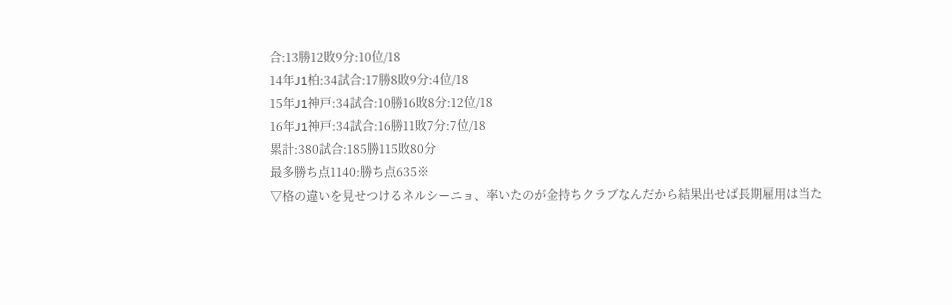合:13勝12敗9分:10位/18
14年J1柏:34試合:17勝8敗9分:4位/18
15年J1神戸:34試合:10勝16敗8分:12位/18
16年J1神戸:34試合:16勝11敗7分:7位/18
累計:380試合:185勝115敗80分
最多勝ち点1140:勝ち点635※
▽格の違いを見せつけるネルシーニョ、率いたのが金持ちクラブなんだから結果出せば長期雇用は当た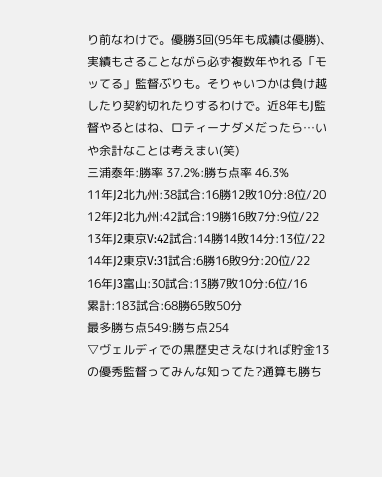り前なわけで。優勝3回(95年も成績は優勝)、実績もさることながら必ず複数年やれる「モッてる」監督ぶりも。そりゃいつかは負け越したり契約切れたりするわけで。近8年もJ監督やるとはね、ロティーナダメだったら…いや余計なことは考えまい(笑)
三浦泰年:勝率 37.2%:勝ち点率 46.3%
11年J2北九州:38試合:16勝12敗10分:8位/20
12年J2北九州:42試合:19勝16敗7分:9位/22
13年J2東京V:42試合:14勝14敗14分:13位/22
14年J2東京V:31試合:6勝16敗9分:20位/22
16年J3富山:30試合:13勝7敗10分:6位/16
累計:183試合:68勝65敗50分
最多勝ち点549:勝ち点254
▽ヴェルディでの黒歴史さえなければ貯金13の優秀監督ってみんな知ってた?通算も勝ち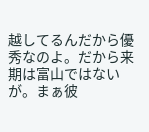越してるんだから優秀なのよ。だから来期は富山ではないが。まぁ彼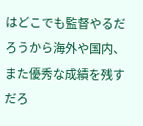はどこでも監督やるだろうから海外や国内、また優秀な成績を残すだろ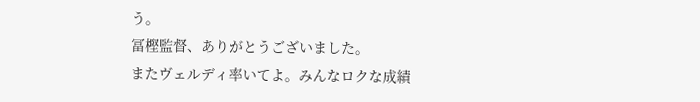う。
冨樫監督、ありがとうございました。
またヴェルディ率いてよ。みんなロクな成績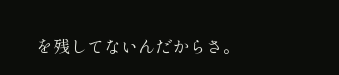を残してないんだからさ。